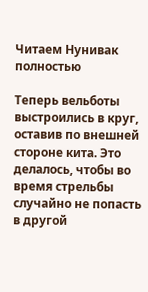Читаем Нунивак полностью

Теперь вельботы выстроились в круг, оставив по внешней стороне кита. Это делалось, чтобы во время стрельбы случайно не попасть в другой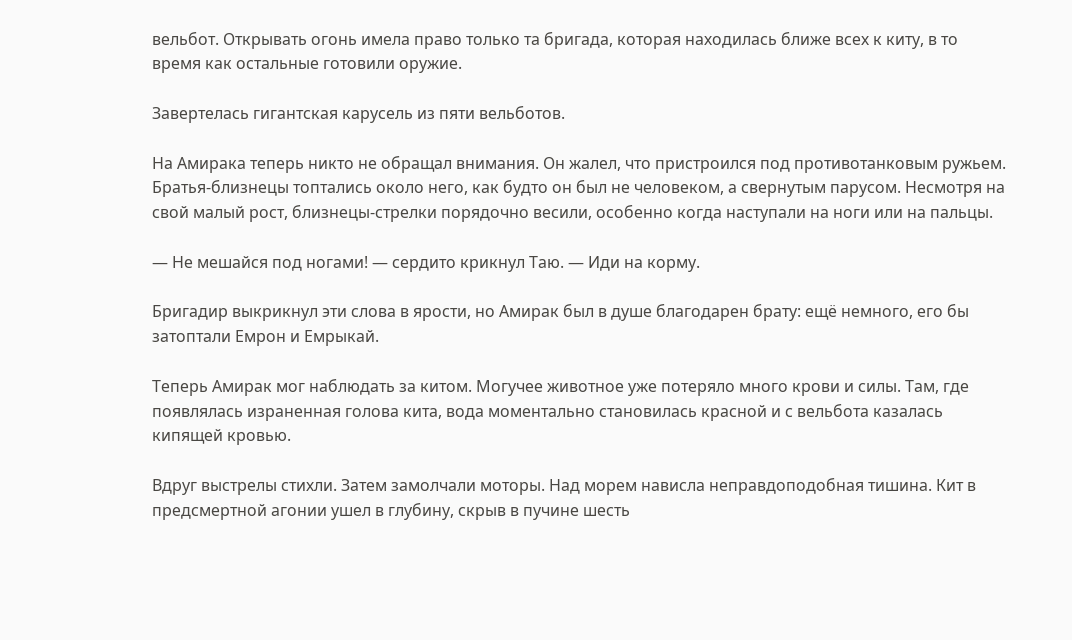вельбот. Открывать огонь имела право только та бригада, которая находилась ближе всех к киту, в то время как остальные готовили оружие.

Завертелась гигантская карусель из пяти вельботов.

На Амирака теперь никто не обращал внимания. Он жалел, что пристроился под противотанковым ружьем. Братья-близнецы топтались около него, как будто он был не человеком, а свернутым парусом. Несмотря на свой малый рост, близнецы-стрелки порядочно весили, особенно когда наступали на ноги или на пальцы.

— Не мешайся под ногами! — сердито крикнул Таю. — Иди на корму.

Бригадир выкрикнул эти слова в ярости, но Амирак был в душе благодарен брату: ещё немного, его бы затоптали Емрон и Емрыкай.

Теперь Амирак мог наблюдать за китом. Могучее животное уже потеряло много крови и силы. Там, где появлялась израненная голова кита, вода моментально становилась красной и с вельбота казалась кипящей кровью.

Вдруг выстрелы стихли. Затем замолчали моторы. Над морем нависла неправдоподобная тишина. Кит в предсмертной агонии ушел в глубину, скрыв в пучине шесть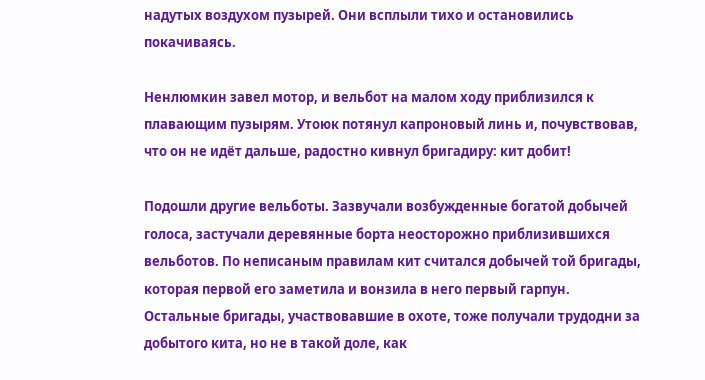надутых воздухом пузырей. Они всплыли тихо и остановились покачиваясь.

Ненлюмкин завел мотор, и вельбот на малом ходу приблизился к плавающим пузырям. Утоюк потянул капроновый линь и, почувствовав, что он не идёт дальше, радостно кивнул бригадиру: кит добит!

Подошли другие вельботы. Зазвучали возбужденные богатой добычей голоса, застучали деревянные борта неосторожно приблизившихся вельботов. По неписаным правилам кит считался добычей той бригады, которая первой его заметила и вонзила в него первый гарпун. Остальные бригады, участвовавшие в охоте, тоже получали трудодни за добытого кита, но не в такой доле, как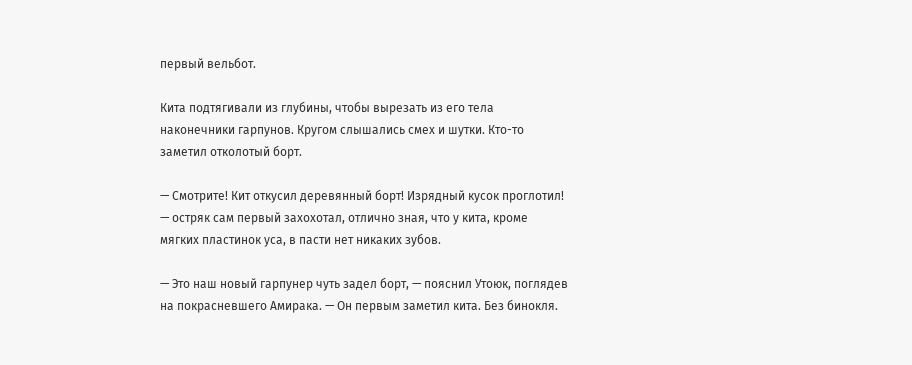первый вельбот.

Кита подтягивали из глубины, чтобы вырезать из его тела наконечники гарпунов. Кругом слышались смех и шутки. Кто-то заметил отколотый борт.

— Смотрите! Кит откусил деревянный борт! Изрядный кусок проглотил! — остряк сам первый захохотал, отлично зная, что у кита, кроме мягких пластинок уса, в пасти нет никаких зубов.

— Это наш новый гарпунер чуть задел борт, — пояснил Утоюк, поглядев на покрасневшего Амирака. — Он первым заметил кита. Без бинокля.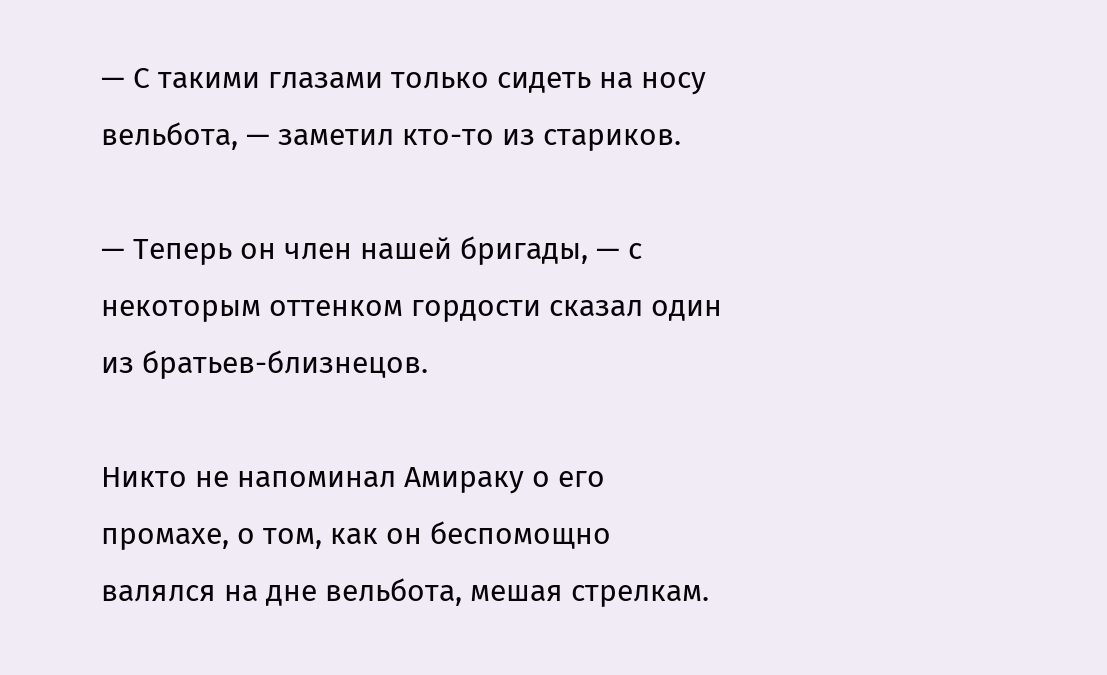— С такими глазами только сидеть на носу вельбота, — заметил кто-то из стариков.

— Теперь он член нашей бригады, — с некоторым оттенком гордости сказал один из братьев-близнецов.

Никто не напоминал Амираку о его промахе, о том, как он беспомощно валялся на дне вельбота, мешая стрелкам.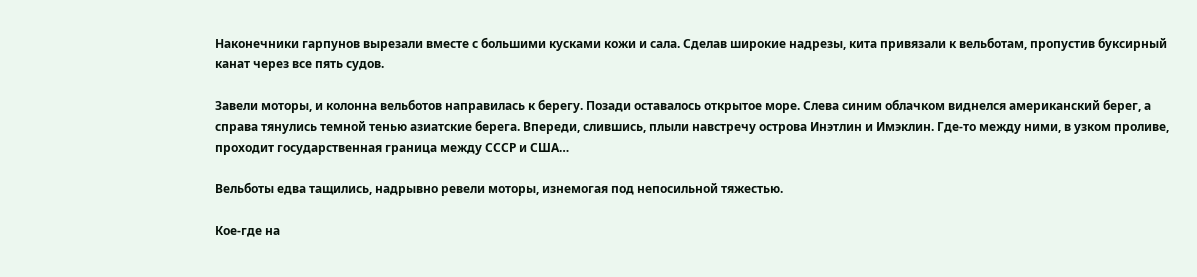Наконечники гарпунов вырезали вместе с большими кусками кожи и сала. Сделав широкие надрезы, кита привязали к вельботам, пропустив буксирный канат через все пять судов.

Завели моторы, и колонна вельботов направилась к берегу. Позади оставалось открытое море. Слева синим облачком виднелся американский берег, а справа тянулись темной тенью азиатские берега. Впереди, слившись, плыли навстречу острова Инэтлин и Имэклин. Где-то между ними, в узком проливе, проходит государственная граница между СССР и США…

Вельботы едва тащились, надрывно ревели моторы, изнемогая под непосильной тяжестью.

Кое-где на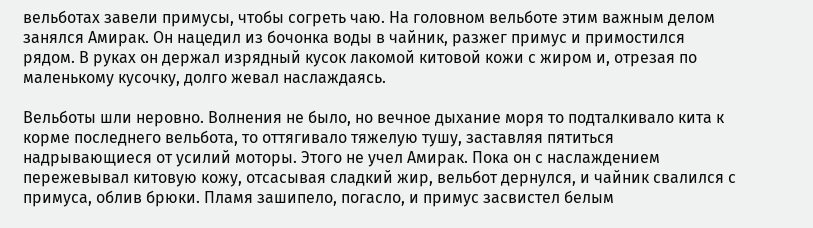вельботах завели примусы, чтобы согреть чаю. На головном вельботе этим важным делом занялся Амирак. Он нацедил из бочонка воды в чайник, разжег примус и примостился рядом. В руках он держал изрядный кусок лакомой китовой кожи с жиром и, отрезая по маленькому кусочку, долго жевал наслаждаясь.

Вельботы шли неровно. Волнения не было, но вечное дыхание моря то подталкивало кита к корме последнего вельбота, то оттягивало тяжелую тушу, заставляя пятиться надрывающиеся от усилий моторы. Этого не учел Амирак. Пока он с наслаждением пережевывал китовую кожу, отсасывая сладкий жир, вельбот дернулся, и чайник свалился с примуса, облив брюки. Пламя зашипело, погасло, и примус засвистел белым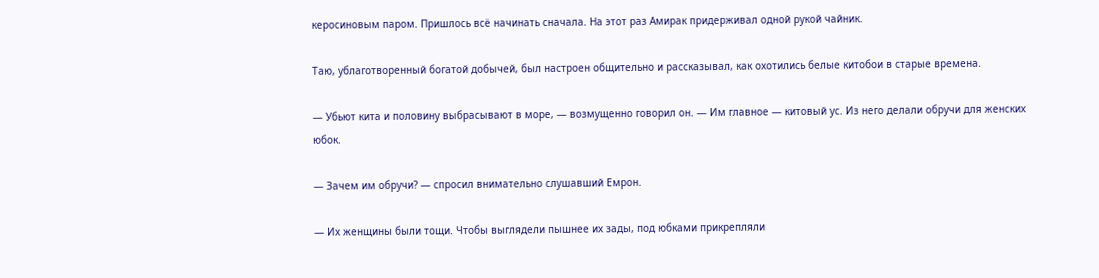керосиновым паром. Пришлось всё начинать сначала. На этот раз Амирак придерживал одной рукой чайник.

Таю, ублаготворенный богатой добычей, был настроен общительно и рассказывал, как охотились белые китобои в старые времена.

— Убьют кита и половину выбрасывают в море, — возмущенно говорил он. — Им главное — китовый ус. Из него делали обручи для женских юбок.

— Зачем им обручи? — спросил внимательно слушавший Емрон.

— Их женщины были тощи. Чтобы выглядели пышнее их зады, под юбками прикрепляли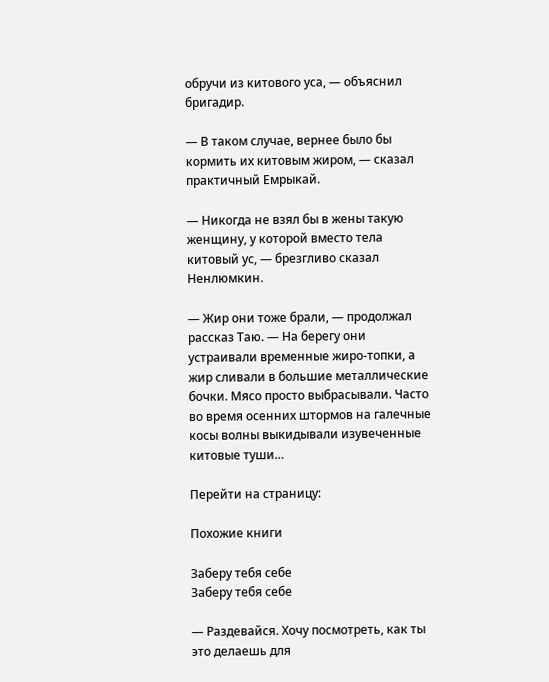обручи из китового уса, — объяснил бригадир.

— В таком случае, вернее было бы кормить их китовым жиром, — сказал практичный Емрыкай.

— Никогда не взял бы в жены такую женщину, у которой вместо тела китовый ус, — брезгливо сказал Ненлюмкин.

— Жир они тоже брали, — продолжал рассказ Таю. — На берегу они устраивали временные жиро-топки, а жир сливали в большие металлические бочки. Мясо просто выбрасывали. Часто во время осенних штормов на галечные косы волны выкидывали изувеченные китовые туши…

Перейти на страницу:

Похожие книги

Заберу тебя себе
Заберу тебя себе

— Раздевайся. Хочу посмотреть, как ты это делаешь для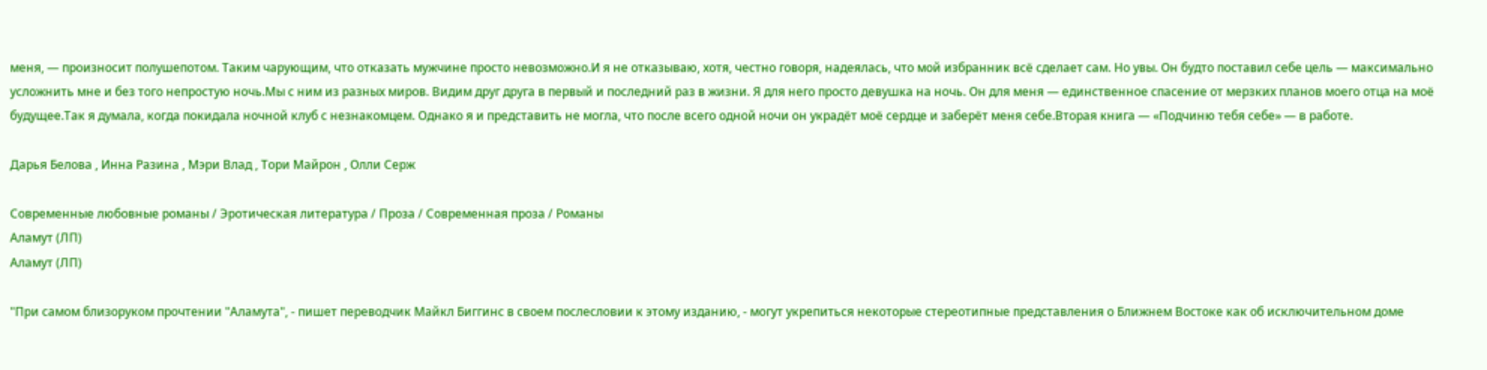меня, — произносит полушепотом. Таким чарующим, что отказать мужчине просто невозможно.И я не отказываю, хотя, честно говоря, надеялась, что мой избранник всё сделает сам. Но увы. Он будто поставил себе цель — максимально усложнить мне и без того непростую ночь.Мы с ним из разных миров. Видим друг друга в первый и последний раз в жизни. Я для него просто девушка на ночь. Он для меня — единственное спасение от мерзких планов моего отца на моё будущее.Так я думала, когда покидала ночной клуб с незнакомцем. Однако я и представить не могла, что после всего одной ночи он украдёт моё сердце и заберёт меня себе.Вторая книга — «Подчиню тебя себе» — в работе.

Дарья Белова , Инна Разина , Мэри Влад , Тори Майрон , Олли Серж

Современные любовные романы / Эротическая литература / Проза / Современная проза / Романы
Аламут (ЛП)
Аламут (ЛП)

"При самом близоруком прочтении "Аламута", - пишет переводчик Майкл Биггинс в своем послесловии к этому изданию, - могут укрепиться некоторые стереотипные представления о Ближнем Востоке как об исключительном доме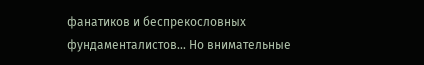фанатиков и беспрекословных фундаменталистов... Но внимательные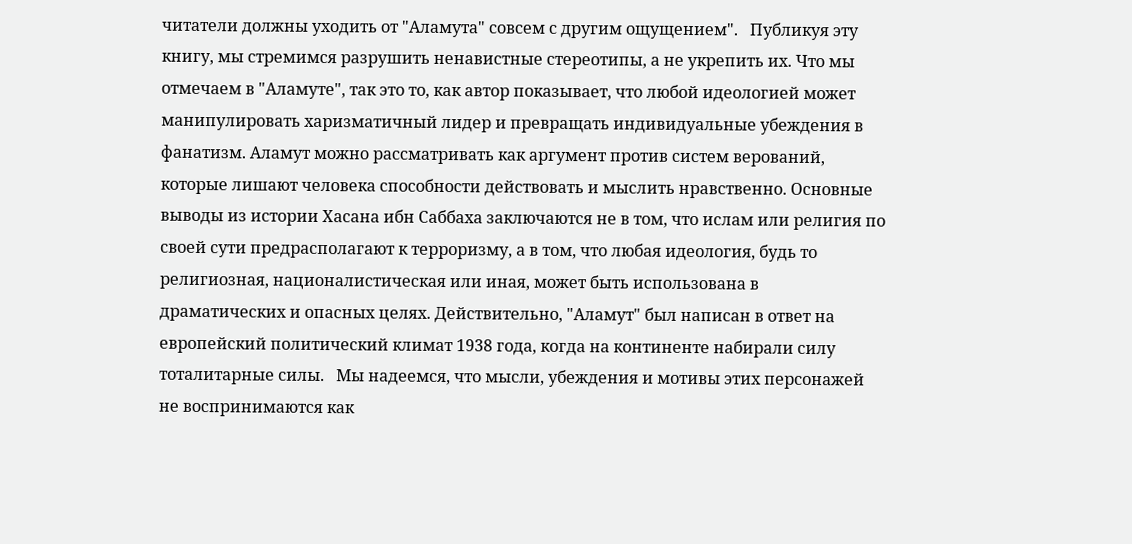читатели должны уходить от "Аламута" совсем с другим ощущением".   Публикуя эту книгу, мы стремимся разрушить ненавистные стереотипы, а не укрепить их. Что мы отмечаем в "Аламуте", так это то, как автор показывает, что любой идеологией может манипулировать харизматичный лидер и превращать индивидуальные убеждения в фанатизм. Аламут можно рассматривать как аргумент против систем верований, которые лишают человека способности действовать и мыслить нравственно. Основные выводы из истории Хасана ибн Саббаха заключаются не в том, что ислам или религия по своей сути предрасполагают к терроризму, а в том, что любая идеология, будь то религиозная, националистическая или иная, может быть использована в драматических и опасных целях. Действительно, "Аламут" был написан в ответ на европейский политический климат 1938 года, когда на континенте набирали силу тоталитарные силы.   Мы надеемся, что мысли, убеждения и мотивы этих персонажей не воспринимаются как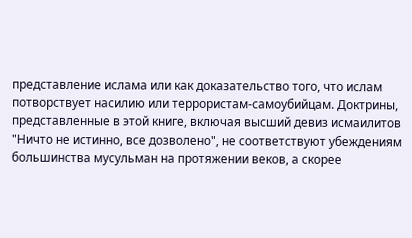представление ислама или как доказательство того, что ислам потворствует насилию или террористам-самоубийцам. Доктрины, представленные в этой книге, включая высший девиз исмаилитов "Ничто не истинно, все дозволено", не соответствуют убеждениям большинства мусульман на протяжении веков, а скорее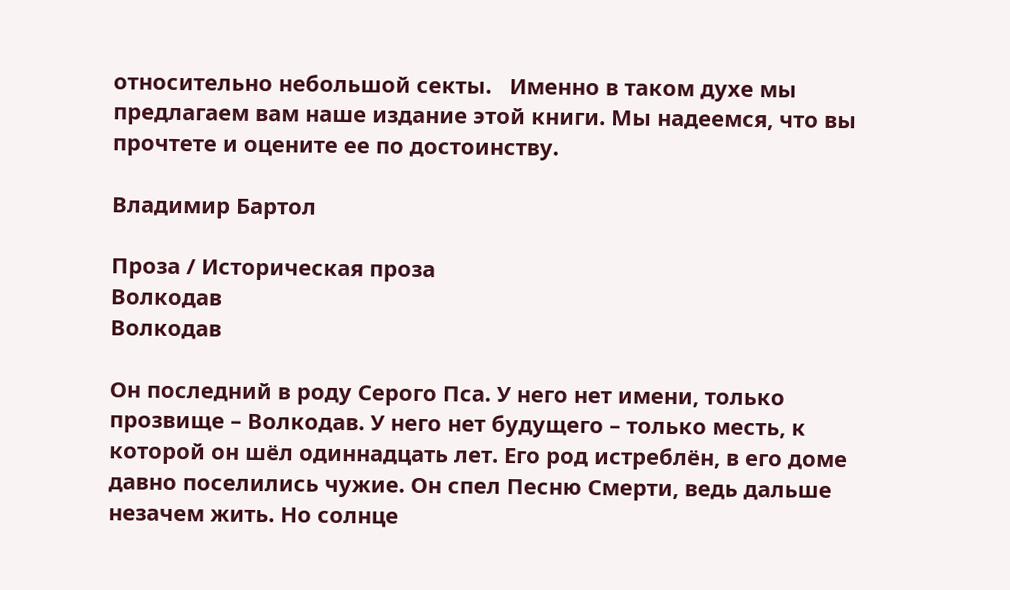относительно небольшой секты.   Именно в таком духе мы предлагаем вам наше издание этой книги. Мы надеемся, что вы прочтете и оцените ее по достоинству.

Владимир Бартол

Проза / Историческая проза
Волкодав
Волкодав

Он последний в роду Серого Пса. У него нет имени, только прозвище – Волкодав. У него нет будущего – только месть, к которой он шёл одиннадцать лет. Его род истреблён, в его доме давно поселились чужие. Он спел Песню Смерти, ведь дальше незачем жить. Но солнце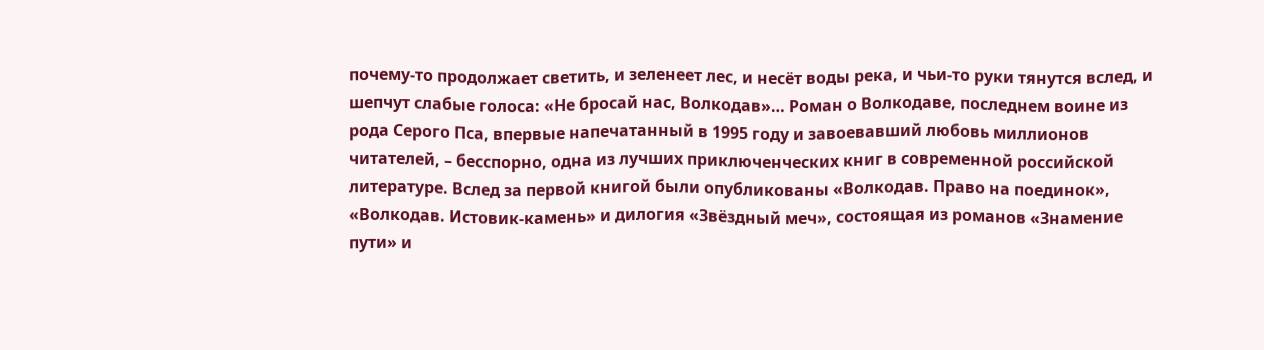почему-то продолжает светить, и зеленеет лес, и несёт воды река, и чьи-то руки тянутся вслед, и шепчут слабые голоса: «Не бросай нас, Волкодав»… Роман о Волкодаве, последнем воине из рода Серого Пса, впервые напечатанный в 1995 году и завоевавший любовь миллионов читателей, – бесспорно, одна из лучших приключенческих книг в современной российской литературе. Вслед за первой книгой были опубликованы «Волкодав. Право на поединок», «Волкодав. Истовик-камень» и дилогия «Звёздный меч», состоящая из романов «Знамение пути» и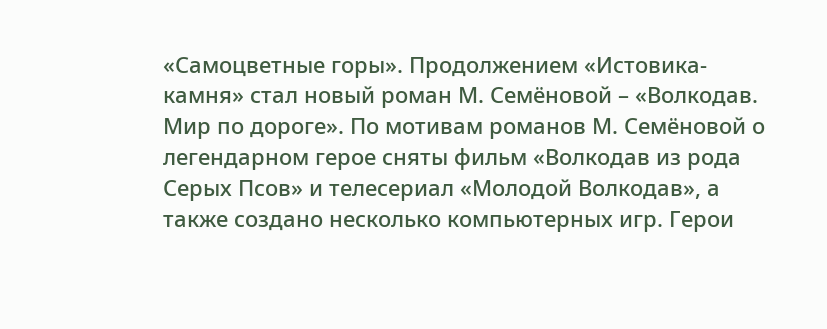«Самоцветные горы». Продолжением «Истовика-камня» стал новый роман М. Семёновой – «Волкодав. Мир по дороге». По мотивам романов М. Семёновой о легендарном герое сняты фильм «Волкодав из рода Серых Псов» и телесериал «Молодой Волкодав», а также создано несколько компьютерных игр. Герои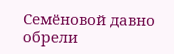Семёновой давно обрели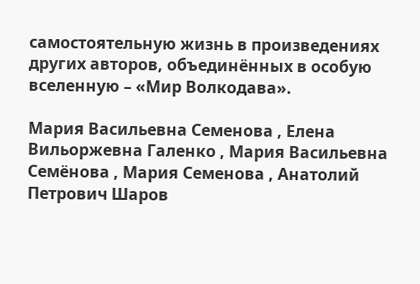самостоятельную жизнь в произведениях других авторов, объединённых в особую вселенную – «Мир Волкодава».

Мария Васильевна Семенова , Елена Вильоржевна Галенко , Мария Васильевна Семёнова , Мария Семенова , Анатолий Петрович Шаров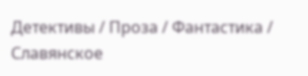Детективы / Проза / Фантастика / Славянское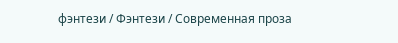фэнтези / Фэнтези / Современная проза